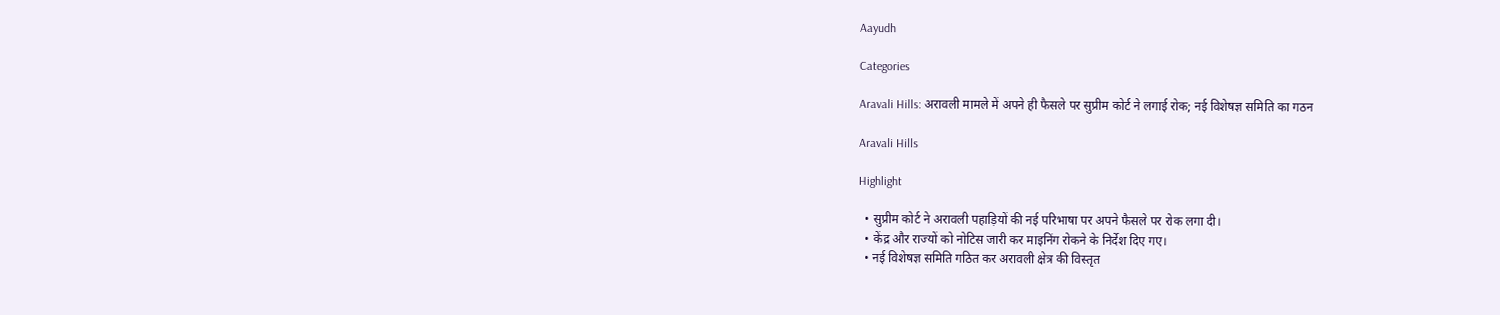Aayudh

Categories

Aravali Hills: अरावली मामले में अपने ही फैसले पर सुप्रीम कोर्ट ने लगाई रोक; नई विशेषज्ञ समिति का गठन

Aravali Hills

Highlight

  • सुप्रीम कोर्ट ने अरावली पहाड़ियों की नई परिभाषा पर अपने फैसले पर रोक लगा दी।
  • केंद्र और राज्यों को नोटिस जारी कर माइनिंग रोकने के निर्देश दिए गए।
  • नई विशेषज्ञ समिति गठित कर अरावली क्षेत्र की विस्तृत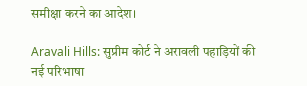समीक्षा करने का आदेश।

Aravali Hills: सुप्रीम कोर्ट ने अरावली पहाड़ियों की नई परिभाषा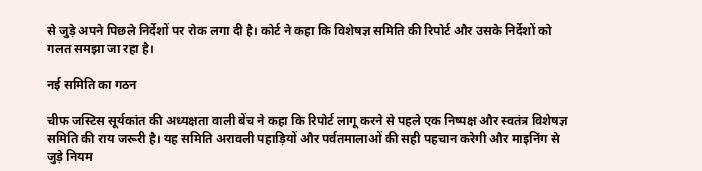से जुड़े अपने पिछले निर्देशों पर रोक लगा दी है। कोर्ट ने कहा कि विशेषज्ञ समिति की रिपोर्ट और उसके निर्देशों को गलत समझा जा रहा है।

नई समिति का गठन

चीफ जस्टिस सूर्यकांत की अध्यक्षता वाली बेंच ने कहा कि रिपोर्ट लागू करने से पहले एक निष्पक्ष और स्वतंत्र विशेषज्ञ समिति की राय जरूरी है। यह समिति अरावली पहाड़ियों और पर्वतमालाओं की सही पहचान करेगी और माइनिंग से जुड़े नियम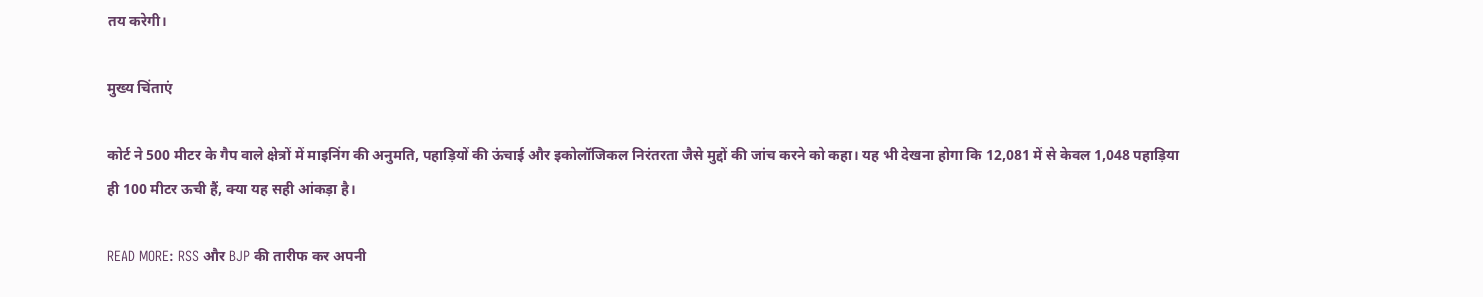तय करेगी।

मुख्य चिंताएं

कोर्ट ने 500 मीटर के गैप वाले क्षेत्रों में माइनिंग की अनुमति, पहाड़ियों की ऊंचाई और इकोलॉजिकल निरंतरता जैसे मुद्दों की जांच करने को कहा। यह भी देखना होगा कि 12,081 में से केवल 1,048 पहाड़िया ही 100 मीटर ऊची हैं, क्या यह सही आंकड़ा है।

READ MORE: RSS और BJP की तारीफ कर अपनी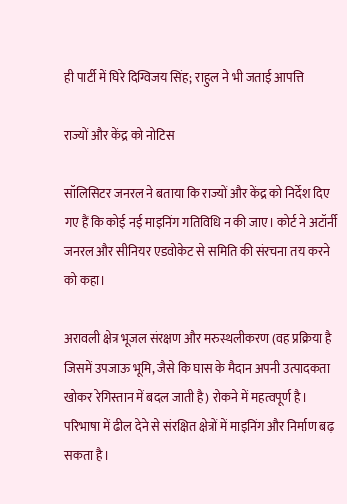ही पार्टी में घिरे दिग्विजय सिंह; राहुल ने भी जताई आपत्ति

राज्यों और केंद्र को नोटिस

सॉलिसिटर जनरल ने बताया कि राज्यों और केंद्र को निर्देश दिए गए हैं कि कोई नई माइनिंग गतिविधि न की जाए। कोर्ट ने अटॉर्नी जनरल और सीनियर एडवोकेट से समिति की संरचना तय करने को कहा।

अरावली क्षेत्र भूजल संरक्षण और मरुस्थलीकरण (वह प्रक्रिया है जिसमें उपजाऊ भूमि, जैसे कि घास के मैदान अपनी उत्पादकता खोकर रेगिस्तान में बदल जाती है) रोकने में महत्वपूर्ण है। परिभाषा में ढील देने से संरक्षित क्षेत्रों में माइनिंग और निर्माण बढ़ सकता है।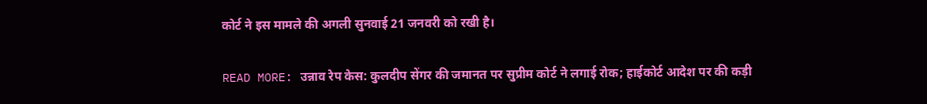कोर्ट ने इस मामले की अगली सुनवाई 21 जनवरी को रखी है।

READ MORE: उन्नाव रेप केस: कुलदीप सेंगर की जमानत पर सुप्रीम कोर्ट ने लगाई रोक; हाईकोर्ट आदेश पर की कड़ी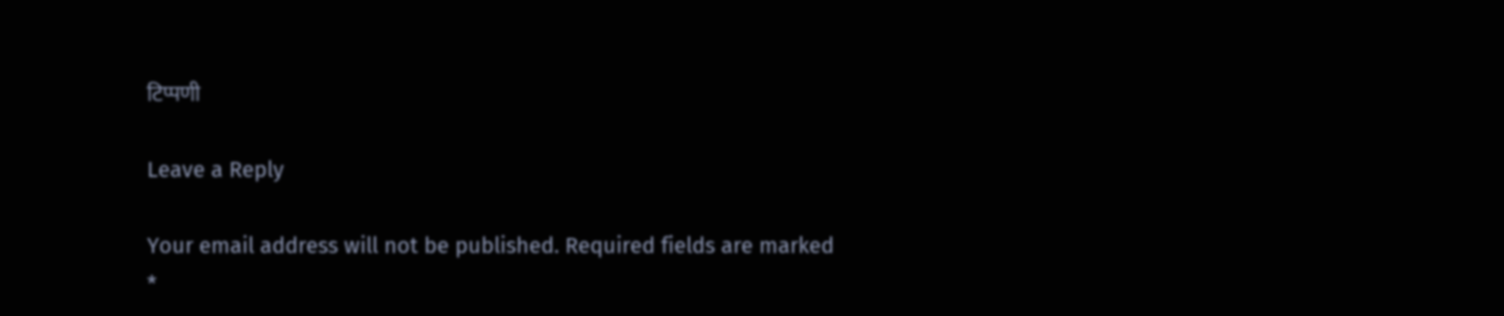टिप्पणी

Leave a Reply

Your email address will not be published. Required fields are marked *